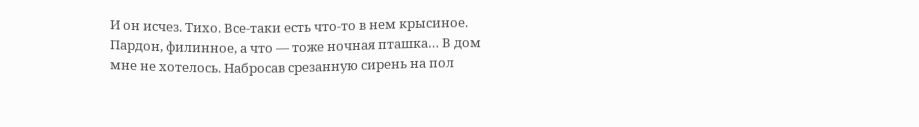И он исчез. Тихо. Все-таки есть что-то в нем крысиное. Пардон, филинное, а что — тоже ночная пташка… В дом мне не хотелось. Набросав срезанную сирень на пол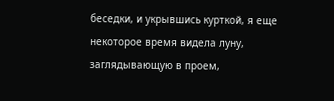беседки, и укрывшись курткой, я еще некоторое время видела луну, заглядывающую в проем,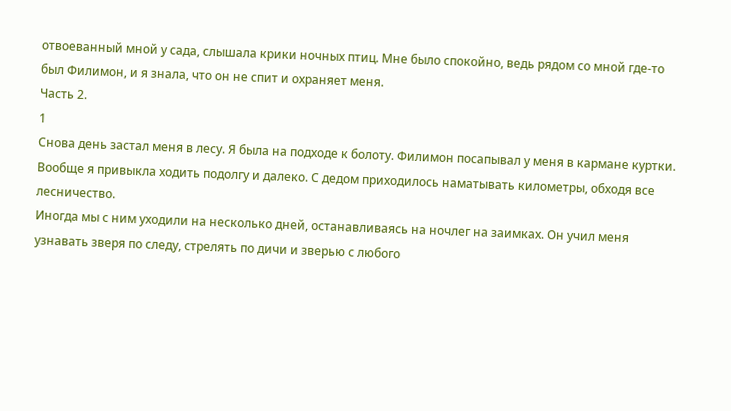отвоеванный мной у сада, слышала крики ночных птиц. Мне было спокойно, ведь рядом со мной где-то был Филимон, и я знала, что он не спит и охраняет меня.
Часть 2.
1
Снова день застал меня в лесу. Я была на подходе к болоту. Филимон посапывал у меня в кармане куртки. Вообще я привыкла ходить подолгу и далеко. С дедом приходилось наматывать километры, обходя все лесничество.
Иногда мы с ним уходили на несколько дней, останавливаясь на ночлег на заимках. Он учил меня узнавать зверя по следу, стрелять по дичи и зверью с любого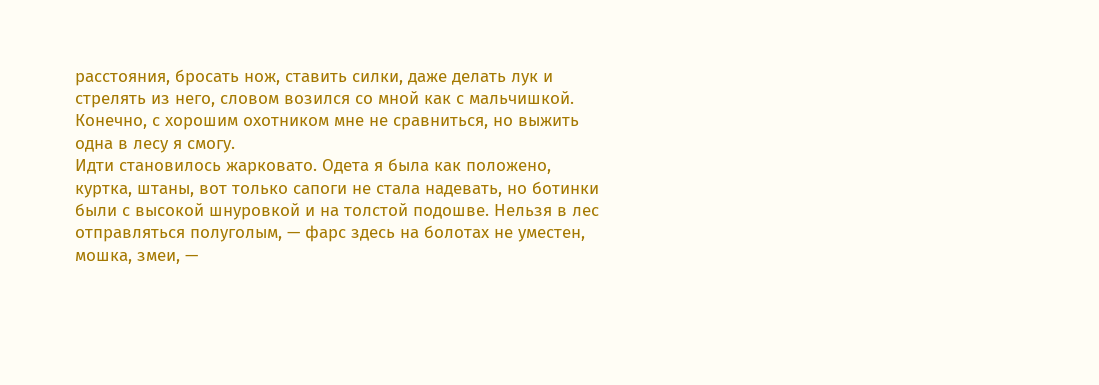расстояния, бросать нож, ставить силки, даже делать лук и стрелять из него, словом возился со мной как с мальчишкой. Конечно, с хорошим охотником мне не сравниться, но выжить одна в лесу я смогу.
Идти становилось жарковато. Одета я была как положено, куртка, штаны, вот только сапоги не стала надевать, но ботинки были с высокой шнуровкой и на толстой подошве. Нельзя в лес отправляться полуголым, — фарс здесь на болотах не уместен, мошка, змеи, —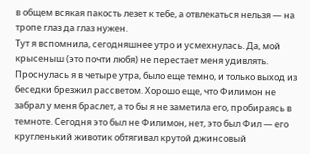в общем всякая пакость лезет к тебе, а отвлекаться нельзя — на тропе глаз да глаз нужен.
Тут я вспомнила, сегодняшнее утро и усмехнулась. Да, мой крысеныш (это почти любя) не перестает меня удивлять. Проснулась я в четыре утра, было еще темно, и только выход из беседки брезжил рассветом. Хорошо еще, что Филимон не забрал у меня браслет, а то бы я не заметила его, пробираясь в темноте. Сегодня это был не Филимон, нет, это был Фил — его кругленький животик обтягивал крутой джинсовый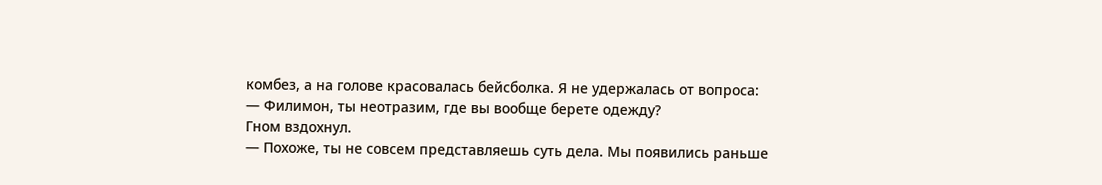комбез, а на голове красовалась бейсболка. Я не удержалась от вопроса:
— Филимон, ты неотразим, где вы вообще берете одежду?
Гном вздохнул.
— Похоже, ты не совсем представляешь суть дела. Мы появились раньше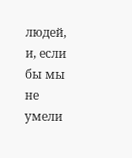людей, и, если бы мы не умели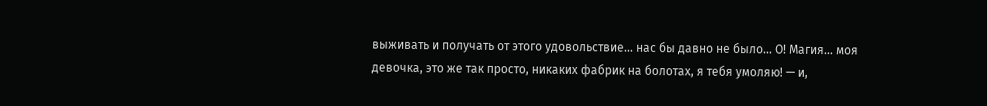выживать и получать от этого удовольствие… нас бы давно не было… О! Магия… моя девочка, это же так просто, никаких фабрик на болотах, я тебя умоляю! — и,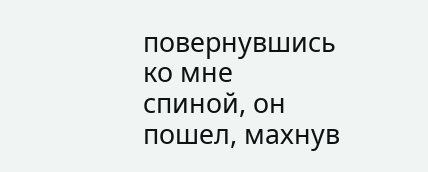повернувшись ко мне спиной, он пошел, махнув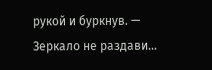рукой и буркнув. — Зеркало не раздави…